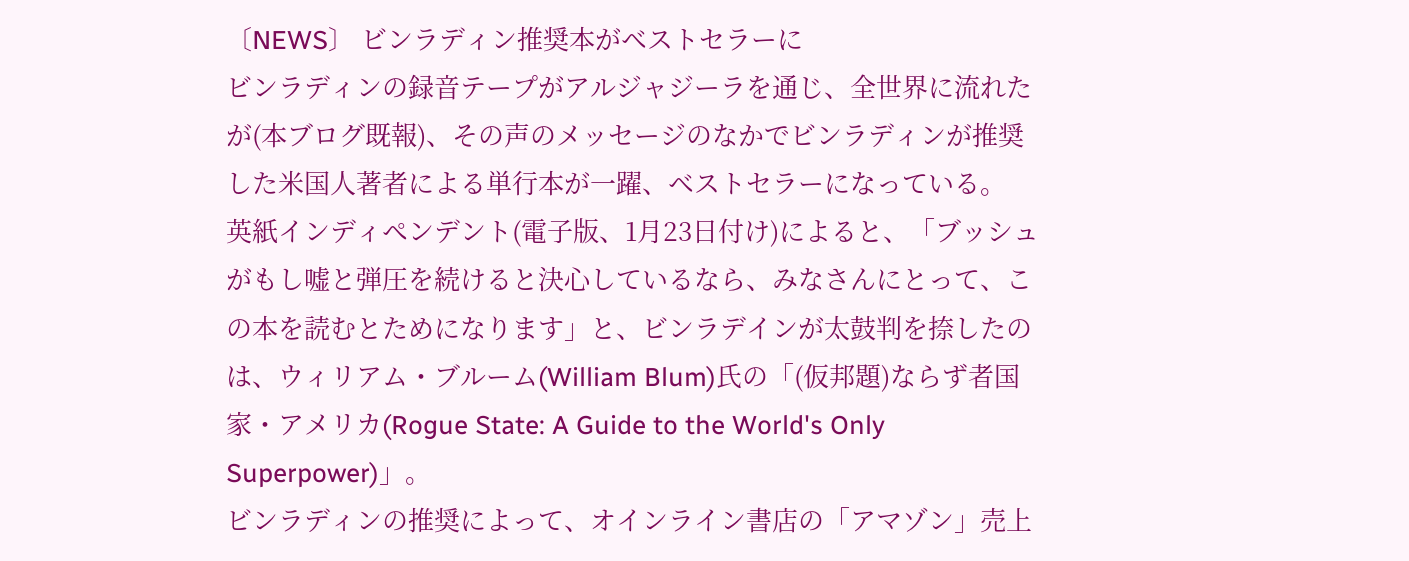〔NEWS〕 ビンラディン推奨本がベストセラーに
ビンラディンの録音テープがアルジャジーラを通じ、全世界に流れたが(本ブログ既報)、その声のメッセージのなかでビンラディンが推奨した米国人著者による単行本が一躍、ベストセラーになっている。
英紙インディペンデント(電子版、1月23日付け)によると、「ブッシュがもし嘘と弾圧を続けると決心しているなら、みなさんにとって、この本を読むとためになります」と、ビンラデインが太鼓判を捺したのは、ウィリアム・ブルーム(William Blum)氏の「(仮邦題)ならず者国家・アメリカ(Rogue State: A Guide to the World's Only Superpower)」。
ビンラディンの推奨によって、オインライン書店の「アマゾン」売上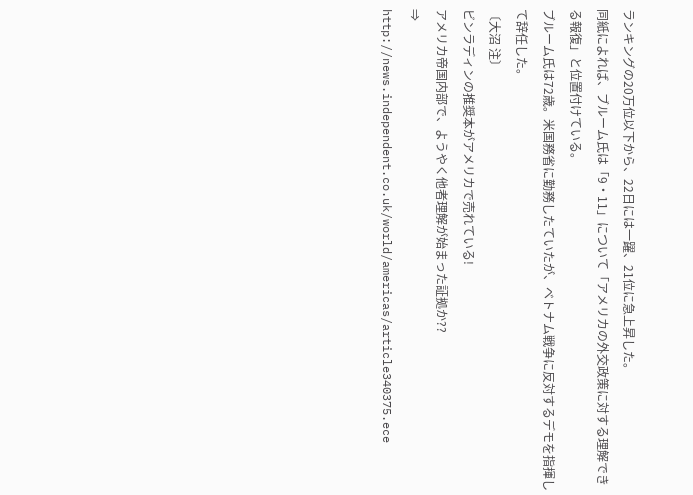ランキングの20万位以下から、22日には一躍、21位に急上昇した。
同紙によれば、ブルーム氏は「9・11」について「アメリカの外交政策に対する理解できる報復」と位置付けている。
ブルーム氏は72歳。米国務省に勤務したていたが、ベトナム戦争に反対するデモを指揮して辞任した。
〔大沼 注〕
ビンラディンの推奨本がアメリカで売れている!
アメリカ帝国内部で、ようやく他者理解が始まった証拠か??
⇒
http://news.independent.co.uk/world/americas/article340375.ece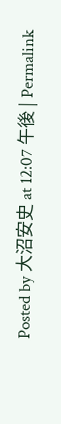Posted by 大沼安史 at 12:07 午後 | Permalink